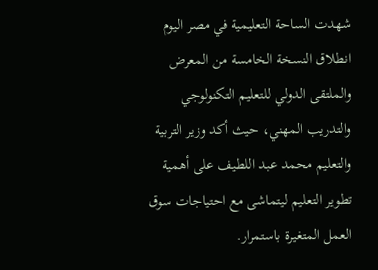شهدت الساحة التعليمية في مصر اليوم انطلاق النسخة الخامسة من المعرض والملتقى الدولي للتعليم التكنولوجي والتدريب المهني، حيث أكد وزير التربية والتعليم محمد عبد اللطيف على أهمية تطوير التعليم ليتماشى مع احتياجات سوق العمل المتغيرة باستمرار.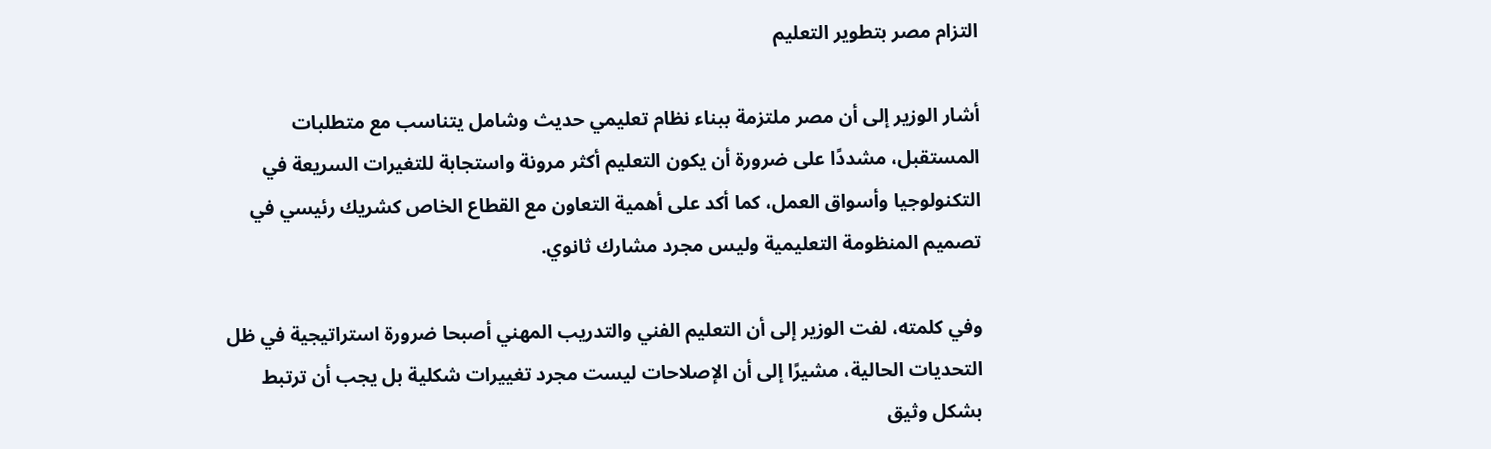التزام مصر بتطوير التعليم

أشار الوزير إلى أن مصر ملتزمة ببناء نظام تعليمي حديث وشامل يتناسب مع متطلبات المستقبل، مشددًا على ضرورة أن يكون التعليم أكثر مرونة واستجابة للتغيرات السريعة في التكنولوجيا وأسواق العمل، كما أكد على أهمية التعاون مع القطاع الخاص كشريك رئيسي في تصميم المنظومة التعليمية وليس مجرد مشارك ثانوي.

وفي كلمته، لفت الوزير إلى أن التعليم الفني والتدريب المهني أصبحا ضرورة استراتيجية في ظل التحديات الحالية، مشيرًا إلى أن الإصلاحات ليست مجرد تغييرات شكلية بل يجب أن ترتبط بشكل وثيق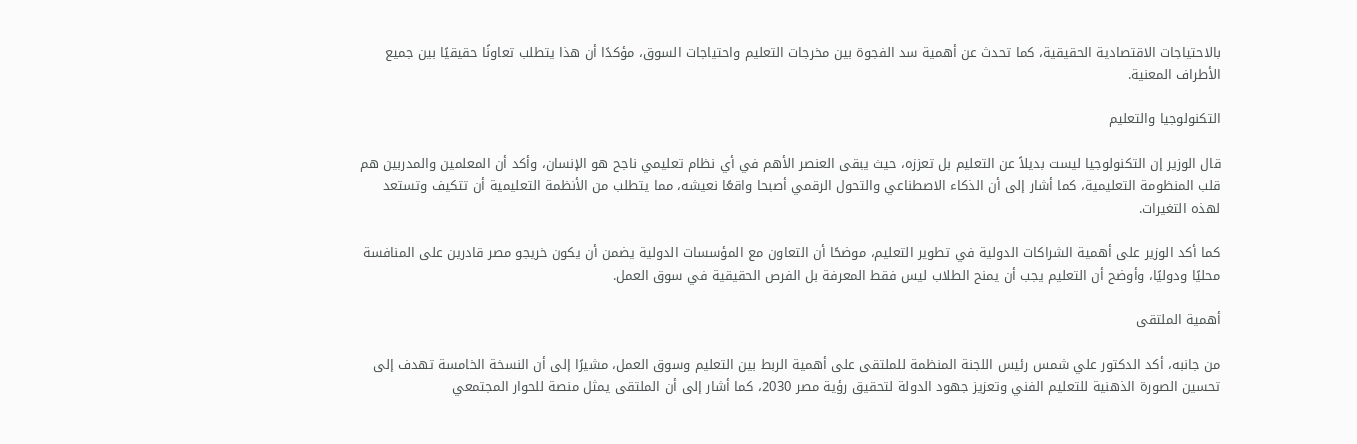بالاحتياجات الاقتصادية الحقيقية، كما تحدث عن أهمية سد الفجوة بين مخرجات التعليم واحتياجات السوق، مؤكدًا أن هذا يتطلب تعاونًا حقيقيًا بين جميع الأطراف المعنية.

التكنولوجيا والتعليم

قال الوزير إن التكنولوجيا ليست بديلاً عن التعليم بل تعززه، حيث يبقى العنصر الأهم في أي نظام تعليمي ناجح هو الإنسان، وأكد أن المعلمين والمدربين هم قلب المنظومة التعليمية، كما أشار إلى أن الذكاء الاصطناعي والتحول الرقمي أصبحا واقعًا نعيشه، مما يتطلب من الأنظمة التعليمية أن تتكيف وتستعد لهذه التغيرات.

كما أكد الوزير على أهمية الشراكات الدولية في تطوير التعليم، موضحًا أن التعاون مع المؤسسات الدولية يضمن أن يكون خريجو مصر قادرين على المنافسة محليًا ودوليًا، وأوضح أن التعليم يجب أن يمنح الطلاب ليس فقط المعرفة بل الفرص الحقيقية في سوق العمل.

أهمية الملتقى

من جانبه، أكد الدكتور علي شمس رئيس اللجنة المنظمة للملتقى على أهمية الربط بين التعليم وسوق العمل، مشيرًا إلى أن النسخة الخامسة تهدف إلى تحسين الصورة الذهنية للتعليم الفني وتعزيز جهود الدولة لتحقيق رؤية مصر 2030، كما أشار إلى أن الملتقى يمثل منصة للحوار المجتمعي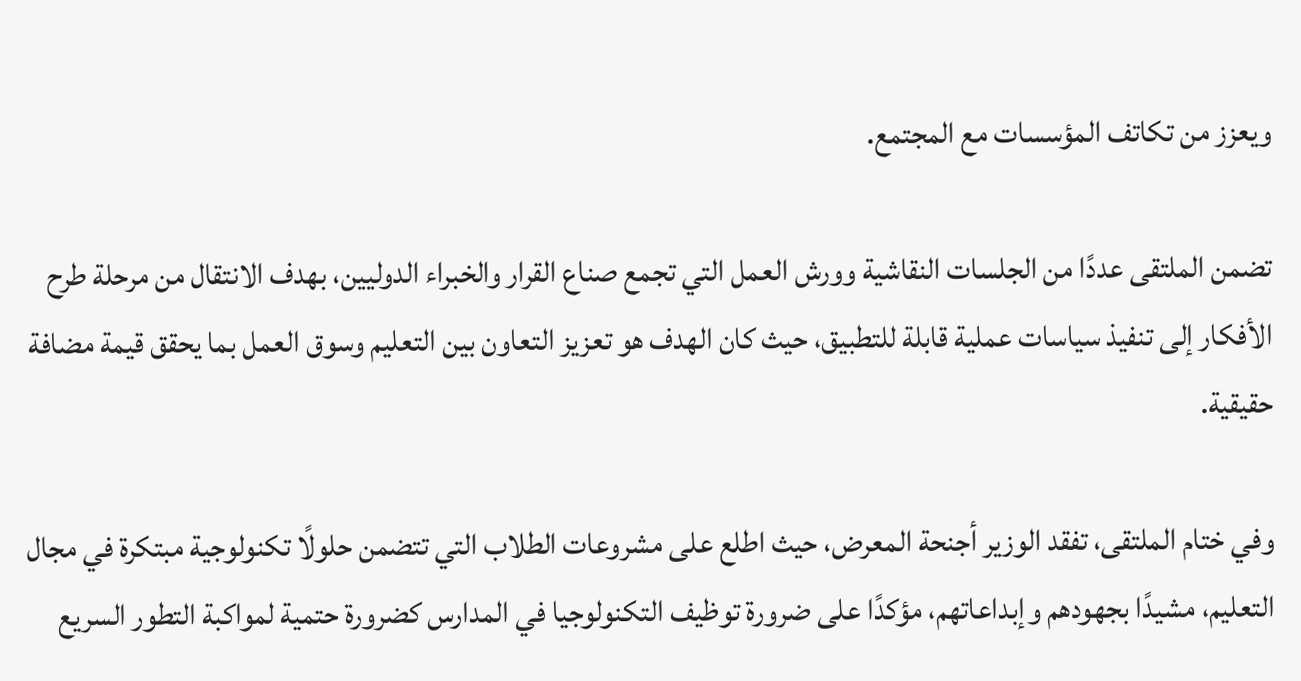ويعزز من تكاتف المؤسسات مع المجتمع.

تضمن الملتقى عددًا من الجلسات النقاشية وورش العمل التي تجمع صناع القرار والخبراء الدوليين، بهدف الانتقال من مرحلة طرح الأفكار إلى تنفيذ سياسات عملية قابلة للتطبيق، حيث كان الهدف هو تعزيز التعاون بين التعليم وسوق العمل بما يحقق قيمة مضافة حقيقية.

وفي ختام الملتقى، تفقد الوزير أجنحة المعرض، حيث اطلع على مشروعات الطلاب التي تتضمن حلولًا تكنولوجية مبتكرة في مجال التعليم، مشيدًا بجهودهم وإبداعاتهم، مؤكدًا على ضرورة توظيف التكنولوجيا في المدارس كضرورة حتمية لمواكبة التطور السريع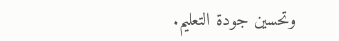وتحسين جودة التعليم.